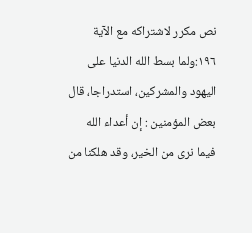نص مكرر لاشتراكه مع الآية ١٩٦:ولما بسط الله الدنيا على اليهود والمشركين، استدراجا، قال بعض المؤمنين : إن أعداء الله فيما نرى من الخير، وقد هلكنا من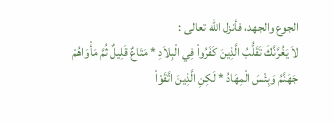الجوع والجهد، فأنزل الله تعالى :
لاَ يَغُرَّنَّكَ تَقَلُّبُ الَّذِينَ كَفَرُواْ فِي الْبِلاَدِ * مَتَاعٌ قَلِيلٌ ثُمَّ مَأْوَاهُمْ جَهَنَّمُ وَبِئْسَ الْمِهَادُ * لَكِنِ الَّذِينَ اتَّقَوْاْ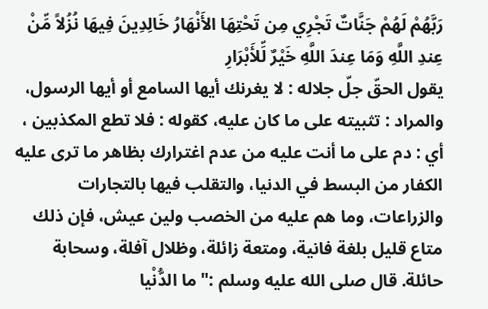رَبَّهُمْ لَهُمْ جَنَّاتٌ تَجْرِي مِن تَحْتِهَا الأَنْهَارُ خَالِدِينَ فِيهَا نُزُلاً مِّنْ عِندِ اللَّهِ وَمَا عِندَ اللَّهِ خَيْرٌ لِّلأَبْرَارِ
يقول الحقّ جلّ جلاله : لا يغرنك أيها السامع أو أيها الرسول، والمراد : تثبيته على ما كان عليه، كقوله : فلا تطع المكذبين ، أي : دم على ما أنت عليه من عدم اغترارك بظاهر ما ترى عليه الكفار من البسط في الدنيا، والتقلب فيها بالتجارات والزراعات، وما هم عليه من الخصب ولين عيش، فإن ذلك متاع قليل بلغة فانية، ومتعة زائلة، وظلال آفلة، وسحابة حائلة. قال صلى الله عليه وسلم :" ما الدُّنْيا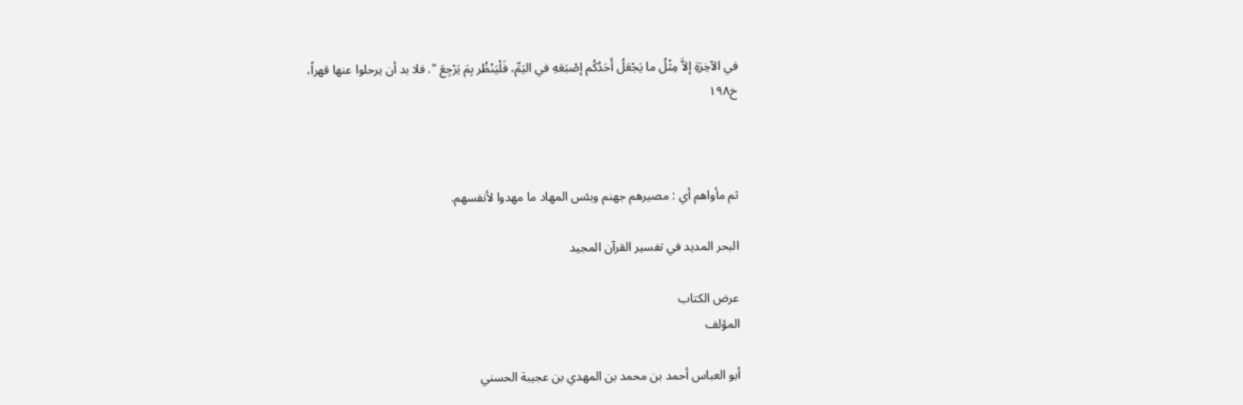في الآخِرَةِ إلاَّ مِثْلُ ما يَجْعَلُ أَحَدُكُم إصْبَعَهِ في اليَمِّ، فَلْيَنْظُر بِمَ يَرْجِعَ ". فلا بد أن يرحلوا عنها قهراً،
خ١٩٨



ثم مأواهم أي : مصيرهم جهنم وبئس المهاد ما مهدوا لأنفسهم.

البحر المديد في تفسير القرآن المجيد

عرض الكتاب
المؤلف

أبو العباس أحمد بن محمد بن المهدي بن عجيبة الحسني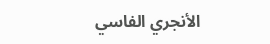الأنجري الفاسي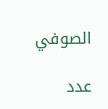الصوفي

عدد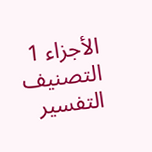الأجزاء 1
التصنيف التفسير